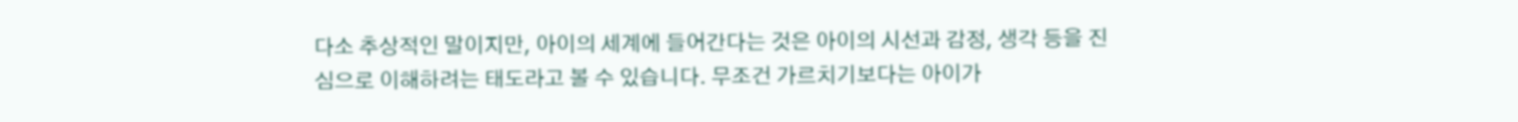다소 추상적인 말이지만, 아이의 세계에 들어간다는 것은 아이의 시선과 감정, 생각 등을 진심으로 이해하려는 태도라고 볼 수 있습니다. 무조건 가르치기보다는 아이가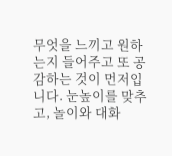무엇을 느끼고 원하는지 들어주고 또 공감하는 것이 먼저입니다. 눈높이를 맞추고, 놀이와 대화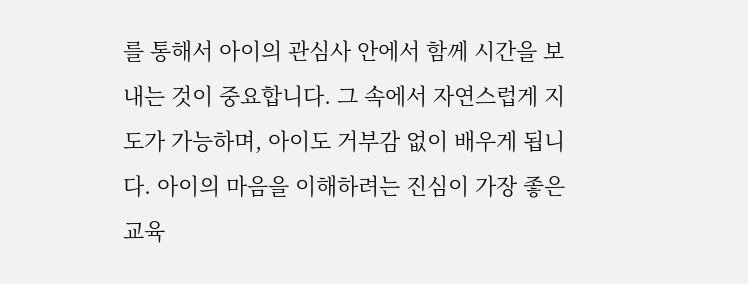를 통해서 아이의 관심사 안에서 함께 시간을 보내는 것이 중요합니다. 그 속에서 자연스럽게 지도가 가능하며, 아이도 거부감 없이 배우게 됩니다. 아이의 마음을 이해하려는 진심이 가장 좋은 교육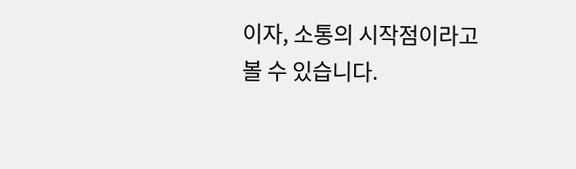이자, 소통의 시작점이라고 볼 수 있습니다.